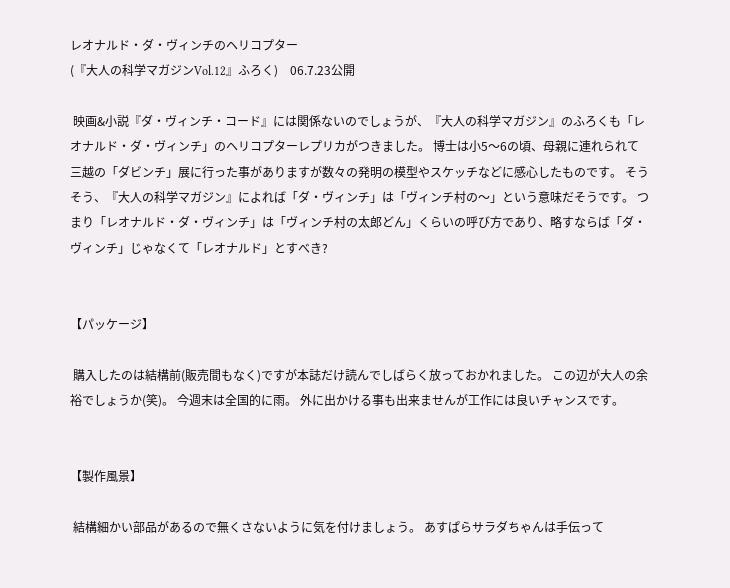レオナルド・ダ・ヴィンチのヘリコプター
(『大人の科学マガジンVol.12』ふろく)    06.7.23公開

 映画&小説『ダ・ヴィンチ・コード』には関係ないのでしょうが、『大人の科学マガジン』のふろくも「レオナルド・ダ・ヴィンチ」のヘリコプターレプリカがつきました。 博士は小5〜6の頃、母親に連れられて三越の「ダビンチ」展に行った事がありますが数々の発明の模型やスケッチなどに感心したものです。 そうそう、『大人の科学マガジン』によれば「ダ・ヴィンチ」は「ヴィンチ村の〜」という意味だそうです。 つまり「レオナルド・ダ・ヴィンチ」は「ヴィンチ村の太郎どん」くらいの呼び方であり、略すならば「ダ・ヴィンチ」じゃなくて「レオナルド」とすべき?


【パッケージ】

 購入したのは結構前(販売間もなく)ですが本誌だけ読んでしばらく放っておかれました。 この辺が大人の余裕でしょうか(笑)。 今週末は全国的に雨。 外に出かける事も出来ませんが工作には良いチャンスです。


【製作風景】

 結構細かい部品があるので無くさないように気を付けましょう。 あすぱらサラダちゃんは手伝って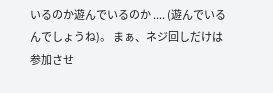いるのか遊んでいるのか .... (遊んでいるんでしょうね)。 まぁ、ネジ回しだけは参加させ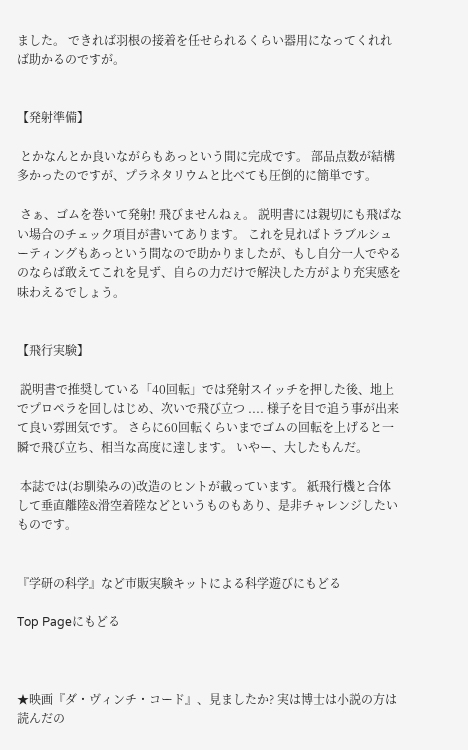ました。 できれば羽根の接着を任せられるくらい器用になってくれれば助かるのですが。


【発射準備】

 とかなんとか良いながらもあっという間に完成です。 部品点数が結構多かったのですが、プラネタリウムと比べても圧倒的に簡単です。

 さぁ、ゴムを巻いて発射! 飛びませんねぇ。 説明書には親切にも飛ばない場合のチェック項目が書いてあります。 これを見ればトラブルシューティングもあっという間なので助かりましたが、もし自分一人でやるのならば敢えてこれを見ず、自らの力だけで解決した方がより充実感を味わえるでしょう。


【飛行実験】

 説明書で推奨している「40回転」では発射スイッチを押した後、地上でプロペラを回しはじめ、次いで飛び立つ .... 様子を目で追う事が出来て良い雰囲気です。 さらに60回転くらいまでゴムの回転を上げると一瞬で飛び立ち、相当な高度に達します。 いやー、大したもんだ。

 本誌では(お馴染みの)改造のヒントが載っています。 紙飛行機と合体して垂直離陸&滑空着陸などというものもあり、是非チャレンジしたいものです。


『学研の科学』など市販実験キットによる科学遊びにもどる

Top Pageにもどる



★映画『ダ・ヴィンチ・コード』、見ましたか? 実は博士は小説の方は読んだの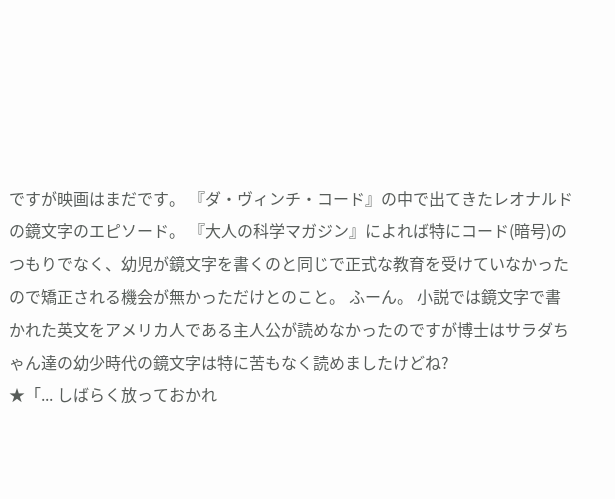ですが映画はまだです。 『ダ・ヴィンチ・コード』の中で出てきたレオナルドの鏡文字のエピソード。 『大人の科学マガジン』によれば特にコード(暗号)のつもりでなく、幼児が鏡文字を書くのと同じで正式な教育を受けていなかったので矯正される機会が無かっただけとのこと。 ふーん。 小説では鏡文字で書かれた英文をアメリカ人である主人公が読めなかったのですが博士はサラダちゃん達の幼少時代の鏡文字は特に苦もなく読めましたけどね?
★「... しばらく放っておかれ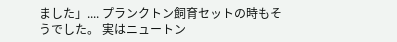ました」.... プランクトン飼育セットの時もそうでした。 実はニュートン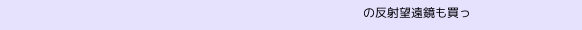の反射望遠鏡も買っ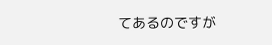てあるのですが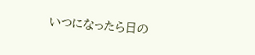いつになったら日の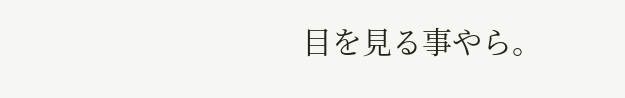目を見る事やら。